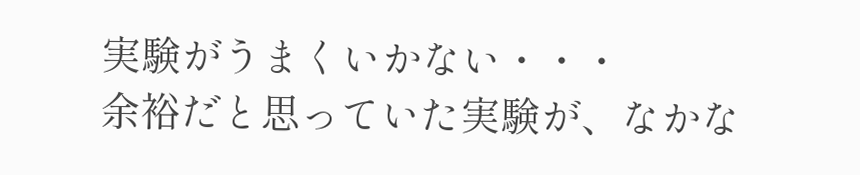実験がうまくいかない・・・
余裕だと思っていた実験が、なかな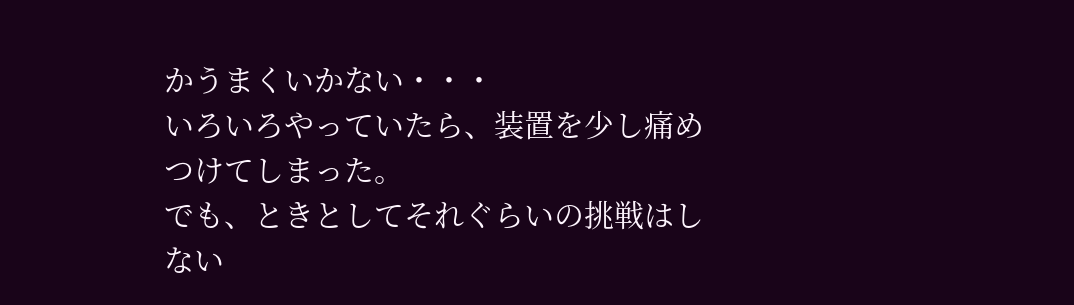かうまくいかない・・・
いろいろやっていたら、装置を少し痛めつけてしまった。
でも、ときとしてそれぐらいの挑戦はしない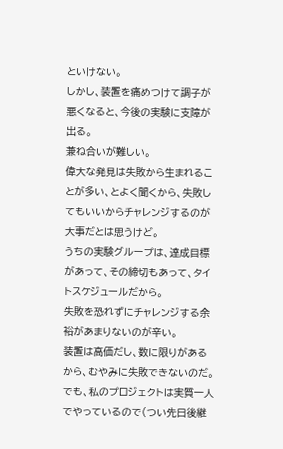といけない。
しかし、装置を痛めつけて調子が悪くなると、今後の実験に支障が出る。
兼ね合いが難しい。
偉大な発見は失敗から生まれることが多い、とよく聞くから、失敗してもいいからチャレンジするのが大事だとは思うけど。
うちの実験グループは、達成目標があって、その締切もあって、タイトスケジュールだから。
失敗を恐れずにチャレンジする余裕があまりないのが辛い。
装置は高価だし、数に限りがあるから、むやみに失敗できないのだ。
でも、私のプロジェクトは実質一人でやっているので(つい先日後継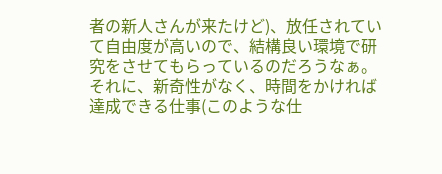者の新人さんが来たけど)、放任されていて自由度が高いので、結構良い環境で研究をさせてもらっているのだろうなぁ。
それに、新奇性がなく、時間をかければ達成できる仕事(このような仕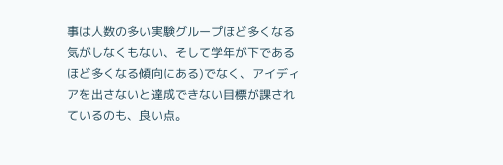事は人数の多い実験グループほど多くなる気がしなくもない、そして学年が下であるほど多くなる傾向にある)でなく、アイディアを出さないと達成できない目標が課されているのも、良い点。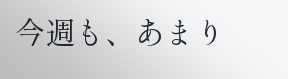今週も、あまり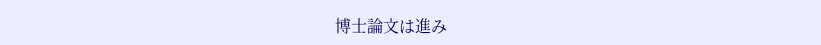博士論文は進み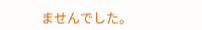ませんでした。